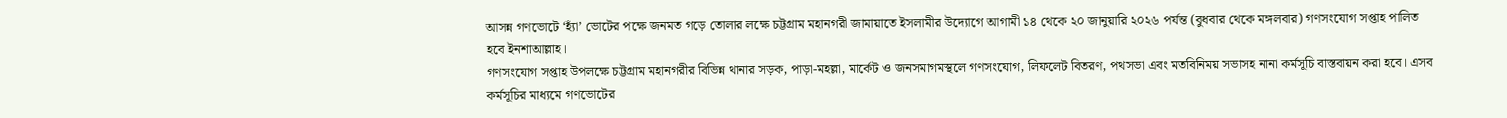আসন্ন গণভোটে ‘হ্যাঁ’ ভোটের পক্ষে জনমত গড়ে তোলার লক্ষে চট্টগ্রাম মহানগরী জামায়াতে ইসলামীর উদ্যোগে আগামী ১৪ থেকে ২০ জানুয়ারি ২০২৬ পর্যন্ত (বুধবার থেকে মঙ্গলবার) গণসংযোগ সপ্তাহ পালিত হবে ইনশাআল্লাহ।
গণসংযোগ সপ্তাহ উপলক্ষে চট্টগ্রাম মহানগরীর বিভিন্ন থানার সড়ক, পাড়া-মহল্লা, মার্কেট ও জনসমাগমস্থলে গণসংযোগ, লিফলেট বিতরণ, পথসভা এবং মতবিনিময় সভাসহ নানা কর্মসূচি বাস্তবায়ন করা হবে। এসব কর্মসূচির মাধ্যমে গণভোটের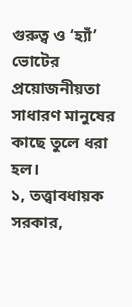গুরুত্ব ও ‘হ্যাঁ’ ভোটের প্রয়োজনীয়তা সাধারণ মানুষের কাছে তুলে ধরা হল।
১, তত্ত্বাবধায়ক সরকার,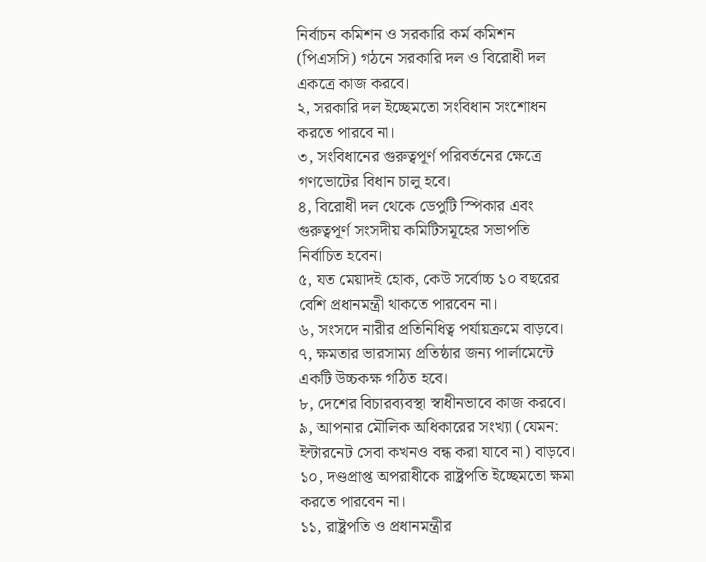নির্বাচন কমিশন ও সরকারি কর্ম কমিশন (পিএসসি) গঠনে সরকারি দল ও বিরোধী দল একত্রে কাজ করবে।
২, সরকারি দল ইচ্ছেমতো সংবিধান সংশোধন করতে পারবে না।
৩, সংবিধানের গুরুত্বপূর্ণ পরিবর্তনের ক্ষেত্রে গণভোটের বিধান চালু হবে।
৪, বিরোধী দল থেকে ডেপুটি স্পিকার এবং গুরুত্বপূর্ণ সংসদীয় কমিটিসমূহের সভাপতি নির্বাচিত হবেন।
৫, যত মেয়াদই হোক, কেউ সর্বোচ্চ ১০ বছরের বেশি প্রধানমন্ত্রী থাকতে পারবেন না।
৬, সংসদে নারীর প্রতিনিধিত্ব পর্যায়ক্রমে বাড়বে।
৭, ক্ষমতার ভারসাম্য প্রতিষ্ঠার জন্য পার্লামেন্টে একটি উচ্চকক্ষ গঠিত হবে।
৮, দেশের বিচারব্যবস্থা স্বাধীনভাবে কাজ করবে।
৯, আপনার মৌলিক অধিকারের সংখ্যা (যেমন: ইন্টারনেট সেবা কখনও বন্ধ করা যাবে না) বাড়বে।
১০, দণ্ডপ্রাপ্ত অপরাধীকে রাষ্ট্রপতি ইচ্ছেমতো ক্ষমা করতে পারবেন না।
১১, রাষ্ট্রপতি ও প্রধানমন্ত্রীর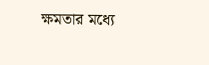ক্ষমতার মধ্যে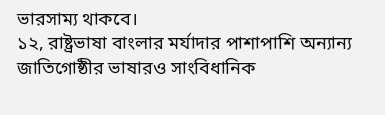ভারসাম্য থাকবে।
১২, রাষ্ট্রভাষা বাংলার মর্যাদার পাশাপাশি অন্যান্য জাতিগোষ্ঠীর ভাষারও সাংবিধানিক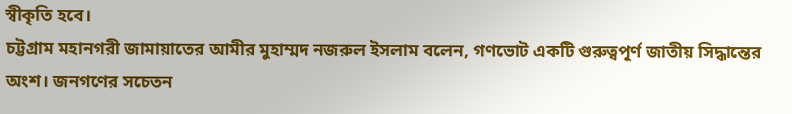স্বীকৃতি হবে।
চট্টগ্রাম মহানগরী জামায়াতের আমীর মুহাম্মদ নজরুল ইসলাম বলেন, গণভোট একটি গুরুত্বপূর্ণ জাতীয় সিদ্ধান্তের অংশ। জনগণের সচেতন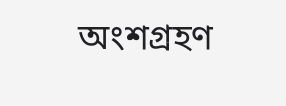অংশগ্রহণ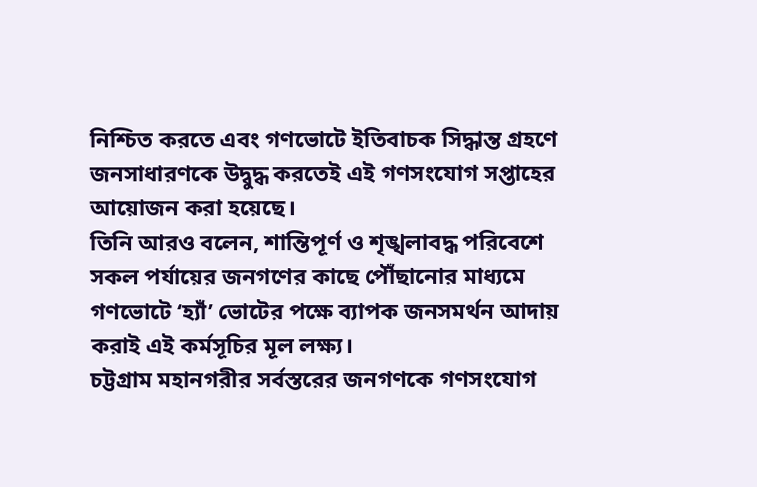নিশ্চিত করতে এবং গণভোটে ইতিবাচক সিদ্ধান্ত গ্রহণে জনসাধারণকে উদ্বুদ্ধ করতেই এই গণসংযোগ সপ্তাহের আয়োজন করা হয়েছে।
তিনি আরও বলেন, শান্তিপূর্ণ ও শৃঙ্খলাবদ্ধ পরিবেশে সকল পর্যায়ের জনগণের কাছে পৌঁছানোর মাধ্যমে গণভোটে ‘হ্যাঁ’ ভোটের পক্ষে ব্যাপক জনসমর্থন আদায় করাই এই কর্মসূচির মূল লক্ষ্য।
চট্টগ্রাম মহানগরীর সর্বস্তরের জনগণকে গণসংযোগ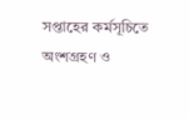সপ্তাহের কর্মসূচিতে অংশগ্রহণ ও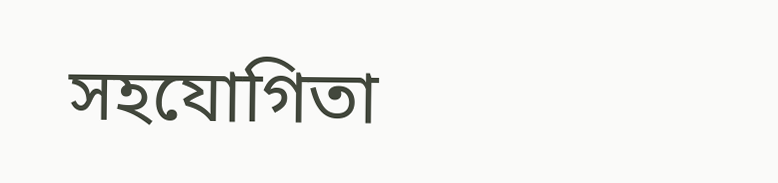সহযোগিতা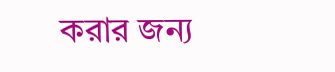করার জন্য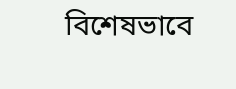বিশেষভাবে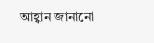আহ্বান জানানো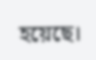হয়েছে।